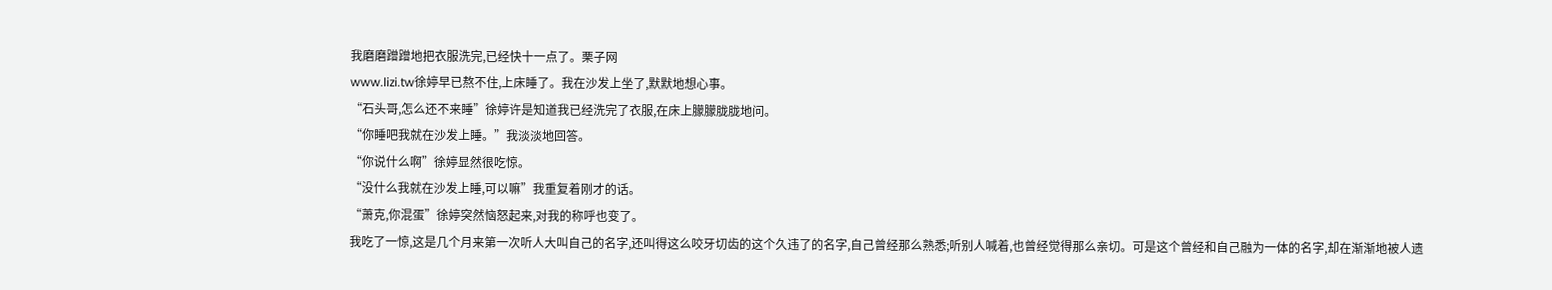我磨磨蹭蹭地把衣服洗完,已经快十一点了。栗子网
www.lizi.tw徐婷早已熬不住,上床睡了。我在沙发上坐了,默默地想心事。
“石头哥,怎么还不来睡”徐婷许是知道我已经洗完了衣服,在床上朦朦胧胧地问。
“你睡吧我就在沙发上睡。”我淡淡地回答。
“你说什么啊”徐婷显然很吃惊。
“没什么我就在沙发上睡,可以嘛”我重复着刚才的话。
“萧克,你混蛋”徐婷突然恼怒起来,对我的称呼也变了。
我吃了一惊,这是几个月来第一次听人大叫自己的名字,还叫得这么咬牙切齿的这个久违了的名字,自己曾经那么熟悉;听别人喊着,也曾经觉得那么亲切。可是这个曾经和自己融为一体的名字,却在渐渐地被人遗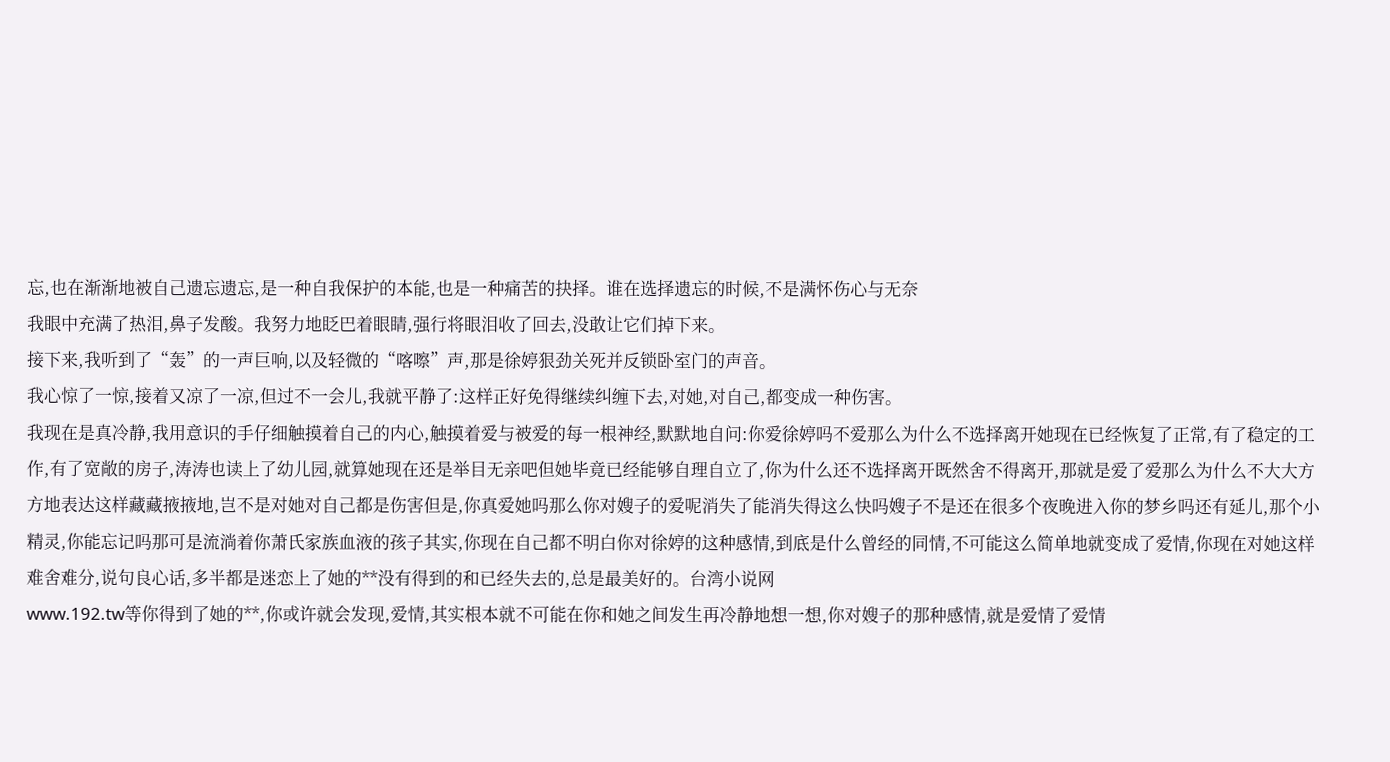忘,也在渐渐地被自己遗忘遗忘,是一种自我保护的本能,也是一种痛苦的抉择。谁在选择遗忘的时候,不是满怀伤心与无奈
我眼中充满了热泪,鼻子发酸。我努力地眨巴着眼睛,强行将眼泪收了回去,没敢让它们掉下来。
接下来,我听到了“轰”的一声巨响,以及轻微的“喀嚓”声,那是徐婷狠劲关死并反锁卧室门的声音。
我心惊了一惊,接着又凉了一凉,但过不一会儿,我就平静了:这样正好免得继续纠缠下去,对她,对自己,都变成一种伤害。
我现在是真冷静,我用意识的手仔细触摸着自己的内心,触摸着爱与被爱的每一根神经,默默地自问:你爱徐婷吗不爱那么为什么不选择离开她现在已经恢复了正常,有了稳定的工作,有了宽敞的房子,涛涛也读上了幼儿园,就算她现在还是举目无亲吧但她毕竟已经能够自理自立了,你为什么还不选择离开既然舍不得离开,那就是爱了爱那么为什么不大大方方地表达这样藏藏掖掖地,岂不是对她对自己都是伤害但是,你真爱她吗那么你对嫂子的爱呢消失了能消失得这么快吗嫂子不是还在很多个夜晚进入你的梦乡吗还有延儿,那个小精灵,你能忘记吗那可是流淌着你萧氏家族血液的孩子其实,你现在自己都不明白你对徐婷的这种感情,到底是什么曾经的同情,不可能这么简单地就变成了爱情,你现在对她这样难舍难分,说句良心话,多半都是迷恋上了她的**没有得到的和已经失去的,总是最美好的。台湾小说网
www.192.tw等你得到了她的**,你或许就会发现,爱情,其实根本就不可能在你和她之间发生再冷静地想一想,你对嫂子的那种感情,就是爱情了爱情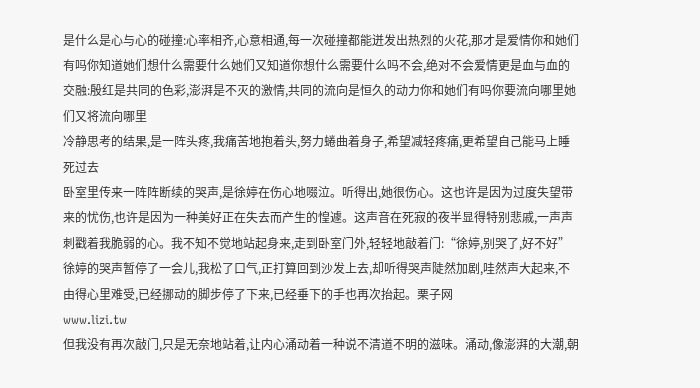是什么是心与心的碰撞:心率相齐,心意相通,每一次碰撞都能迸发出热烈的火花,那才是爱情你和她们有吗你知道她们想什么需要什么她们又知道你想什么需要什么吗不会,绝对不会爱情更是血与血的交融:殷红是共同的色彩,澎湃是不灭的激情,共同的流向是恒久的动力你和她们有吗你要流向哪里她们又将流向哪里
冷静思考的结果,是一阵头疼,我痛苦地抱着头,努力蜷曲着身子,希望减轻疼痛,更希望自己能马上睡死过去
卧室里传来一阵阵断续的哭声,是徐婷在伤心地啜泣。听得出,她很伤心。这也许是因为过度失望带来的忧伤,也许是因为一种美好正在失去而产生的惶遽。这声音在死寂的夜半显得特别悲戚,一声声刺戳着我脆弱的心。我不知不觉地站起身来,走到卧室门外,轻轻地敲着门:“徐婷,别哭了,好不好”
徐婷的哭声暂停了一会儿,我松了口气,正打算回到沙发上去,却听得哭声陡然加剧,哇然声大起来,不由得心里难受,已经挪动的脚步停了下来,已经垂下的手也再次抬起。栗子网
www.lizi.tw
但我没有再次敲门,只是无奈地站着,让内心涌动着一种说不清道不明的滋味。涌动,像澎湃的大潮,朝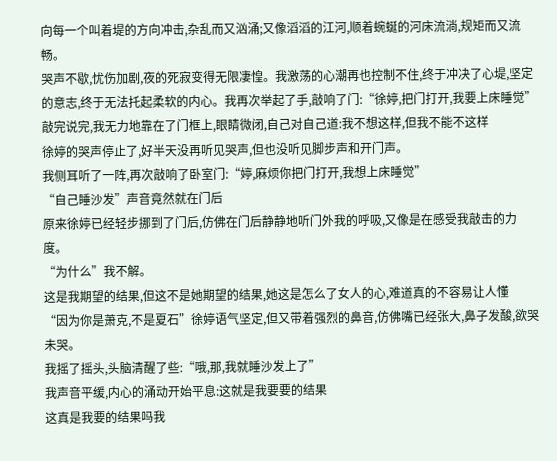向每一个叫着堤的方向冲击,杂乱而又汹涌;又像滔滔的江河,顺着蜿蜒的河床流淌,规矩而又流畅。
哭声不歇,忧伤加剧,夜的死寂变得无限凄惶。我激荡的心潮再也控制不住,终于冲决了心堤,坚定的意志,终于无法托起柔软的内心。我再次举起了手,敲响了门:“徐婷,把门打开,我要上床睡觉”
敲完说完,我无力地靠在了门框上,眼睛微闭,自己对自己道:我不想这样,但我不能不这样
徐婷的哭声停止了,好半天没再听见哭声,但也没听见脚步声和开门声。
我侧耳听了一阵,再次敲响了卧室门:“婷,麻烦你把门打开,我想上床睡觉”
“自己睡沙发”声音竟然就在门后
原来徐婷已经轻步挪到了门后,仿佛在门后静静地听门外我的呼吸,又像是在感受我敲击的力度。
“为什么”我不解。
这是我期望的结果,但这不是她期望的结果,她这是怎么了女人的心,难道真的不容易让人懂
“因为你是萧克,不是夏石”徐婷语气坚定,但又带着强烈的鼻音,仿佛嘴已经张大,鼻子发酸,欲哭未哭。
我摇了摇头,头脑清醒了些:“哦,那,我就睡沙发上了”
我声音平缓,内心的涌动开始平息:这就是我要要的结果
这真是我要的结果吗我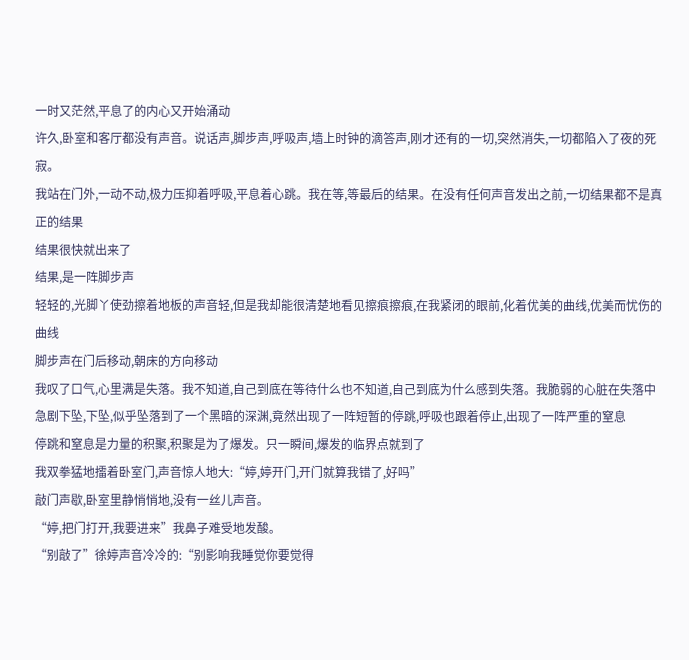一时又茫然,平息了的内心又开始涌动
许久,卧室和客厅都没有声音。说话声,脚步声,呼吸声,墙上时钟的滴答声,刚才还有的一切,突然消失,一切都陷入了夜的死寂。
我站在门外,一动不动,极力压抑着呼吸,平息着心跳。我在等,等最后的结果。在没有任何声音发出之前,一切结果都不是真正的结果
结果很快就出来了
结果,是一阵脚步声
轻轻的,光脚丫使劲擦着地板的声音轻,但是我却能很清楚地看见擦痕擦痕,在我紧闭的眼前,化着优美的曲线,优美而忧伤的曲线
脚步声在门后移动,朝床的方向移动
我叹了口气,心里满是失落。我不知道,自己到底在等待什么也不知道,自己到底为什么感到失落。我脆弱的心脏在失落中急剧下坠,下坠,似乎坠落到了一个黑暗的深渊,竟然出现了一阵短暂的停跳,呼吸也跟着停止,出现了一阵严重的窒息
停跳和窒息是力量的积聚,积聚是为了爆发。只一瞬间,爆发的临界点就到了
我双拳猛地擂着卧室门,声音惊人地大:“婷,婷开门,开门就算我错了,好吗”
敲门声歇,卧室里静悄悄地,没有一丝儿声音。
“婷,把门打开,我要进来”我鼻子难受地发酸。
“别敲了”徐婷声音冷冷的:“别影响我睡觉你要觉得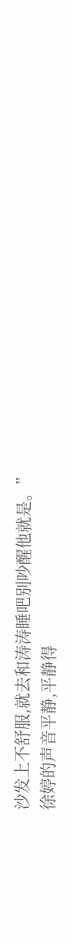沙发上不舒服,就去和涛涛睡吧别吵醒他就是。”
徐婷的声音平静,平静得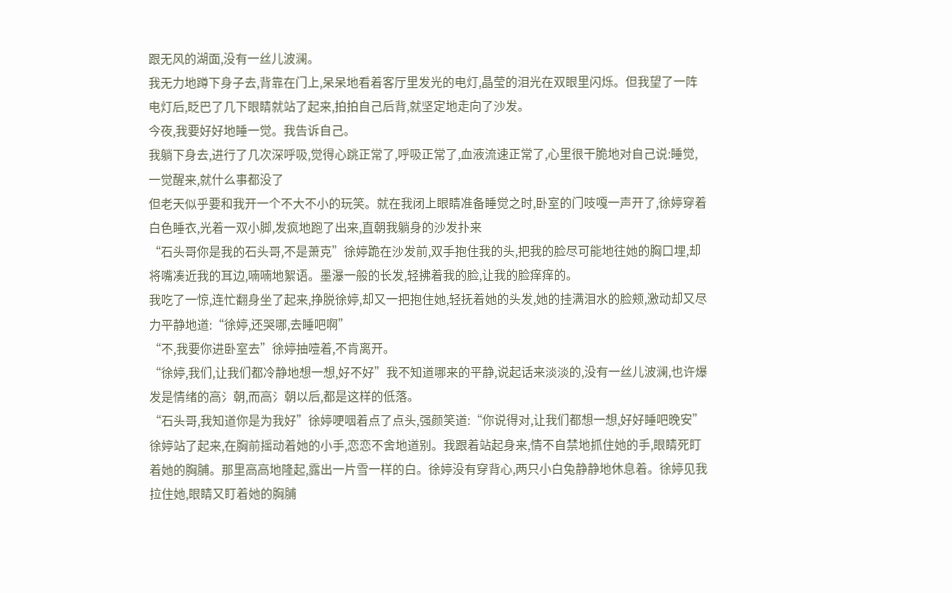跟无风的湖面,没有一丝儿波澜。
我无力地蹲下身子去,背靠在门上,呆呆地看着客厅里发光的电灯,晶莹的泪光在双眼里闪烁。但我望了一阵电灯后,眨巴了几下眼睛就站了起来,拍拍自己后背,就坚定地走向了沙发。
今夜,我要好好地睡一觉。我告诉自己。
我躺下身去,进行了几次深呼吸,觉得心跳正常了,呼吸正常了,血液流速正常了,心里很干脆地对自己说:睡觉,一觉醒来,就什么事都没了
但老天似乎要和我开一个不大不小的玩笑。就在我闭上眼睛准备睡觉之时,卧室的门吱嘎一声开了,徐婷穿着白色睡衣,光着一双小脚,发疯地跑了出来,直朝我躺身的沙发扑来
“石头哥你是我的石头哥,不是萧克”徐婷跪在沙发前,双手抱住我的头,把我的脸尽可能地往她的胸口埋,却将嘴凑近我的耳边,喃喃地絮语。墨瀑一般的长发,轻拂着我的脸,让我的脸痒痒的。
我吃了一惊,连忙翻身坐了起来,挣脱徐婷,却又一把抱住她,轻抚着她的头发,她的挂满泪水的脸颊,激动却又尽力平静地道:“徐婷,还哭哪,去睡吧啊”
“不,我要你进卧室去”徐婷抽噎着,不肯离开。
“徐婷,我们,让我们都冷静地想一想,好不好”我不知道哪来的平静,说起话来淡淡的,没有一丝儿波澜,也许爆发是情绪的高氵朝,而高氵朝以后,都是这样的低落。
“石头哥,我知道你是为我好”徐婷哽咽着点了点头,强颜笑道:“你说得对,让我们都想一想,好好睡吧晚安”
徐婷站了起来,在胸前摇动着她的小手,恋恋不舍地道别。我跟着站起身来,情不自禁地抓住她的手,眼睛死盯着她的胸脯。那里高高地隆起,露出一片雪一样的白。徐婷没有穿背心,两只小白兔静静地休息着。徐婷见我拉住她,眼睛又盯着她的胸脯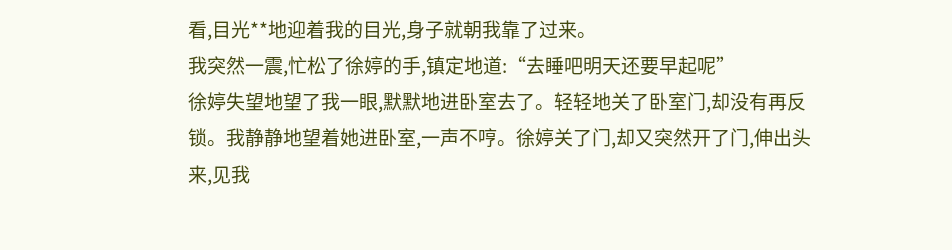看,目光**地迎着我的目光,身子就朝我靠了过来。
我突然一震,忙松了徐婷的手,镇定地道:“去睡吧明天还要早起呢”
徐婷失望地望了我一眼,默默地进卧室去了。轻轻地关了卧室门,却没有再反锁。我静静地望着她进卧室,一声不哼。徐婷关了门,却又突然开了门,伸出头来,见我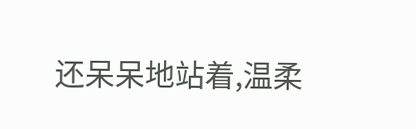还呆呆地站着,温柔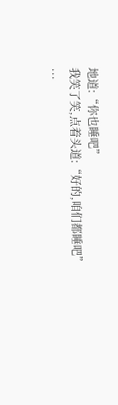地道:“你也睡吧”
我笑了笑,点着头道:“好的,咱们都睡吧”
...